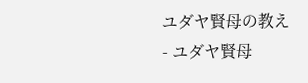ユダヤ賢母の教え
- ユダヤ賢母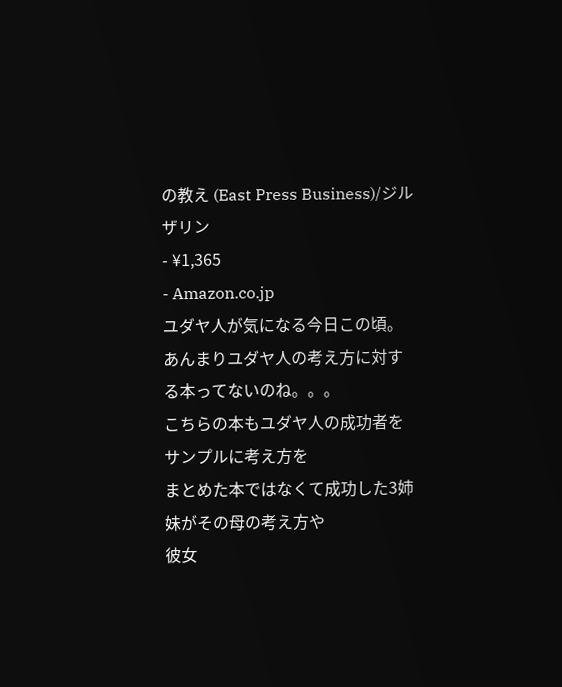の教え (East Press Business)/ジル ザリン
- ¥1,365
- Amazon.co.jp
ユダヤ人が気になる今日この頃。
あんまりユダヤ人の考え方に対する本ってないのね。。。
こちらの本もユダヤ人の成功者をサンプルに考え方を
まとめた本ではなくて成功した3姉妹がその母の考え方や
彼女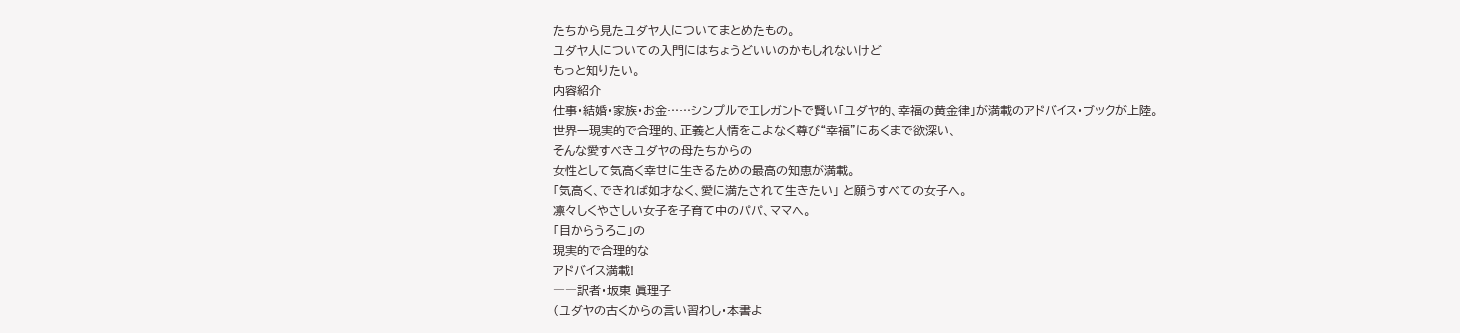たちから見たユダヤ人についてまとめたもの。
ユダヤ人についての入門にはちょうどいいのかもしれないけど
もっと知りたい。
内容紹介
仕事・結婚・家族・お金……シンプルでエレガントで賢い「ユダヤ的、幸福の黄金律」が満載のアドバイス・ブックが上陸。
世界一現実的で合理的、正義と人情をこよなく尊び“幸福”にあくまで欲深い、
そんな愛すべきユダヤの母たちからの
女性として気高く幸せに生きるための最高の知恵が満載。
「気高く、できれば如才なく、愛に満たされて生きたい」 と願うすべての女子へ。
凛々しくやさしい女子を子育て中のパパ、ママへ。
「目からうろこ」の
現実的で合理的な
アドバイス満載!
――訳者・坂東 眞理子
(ユダヤの古くからの言い習わし・本書よ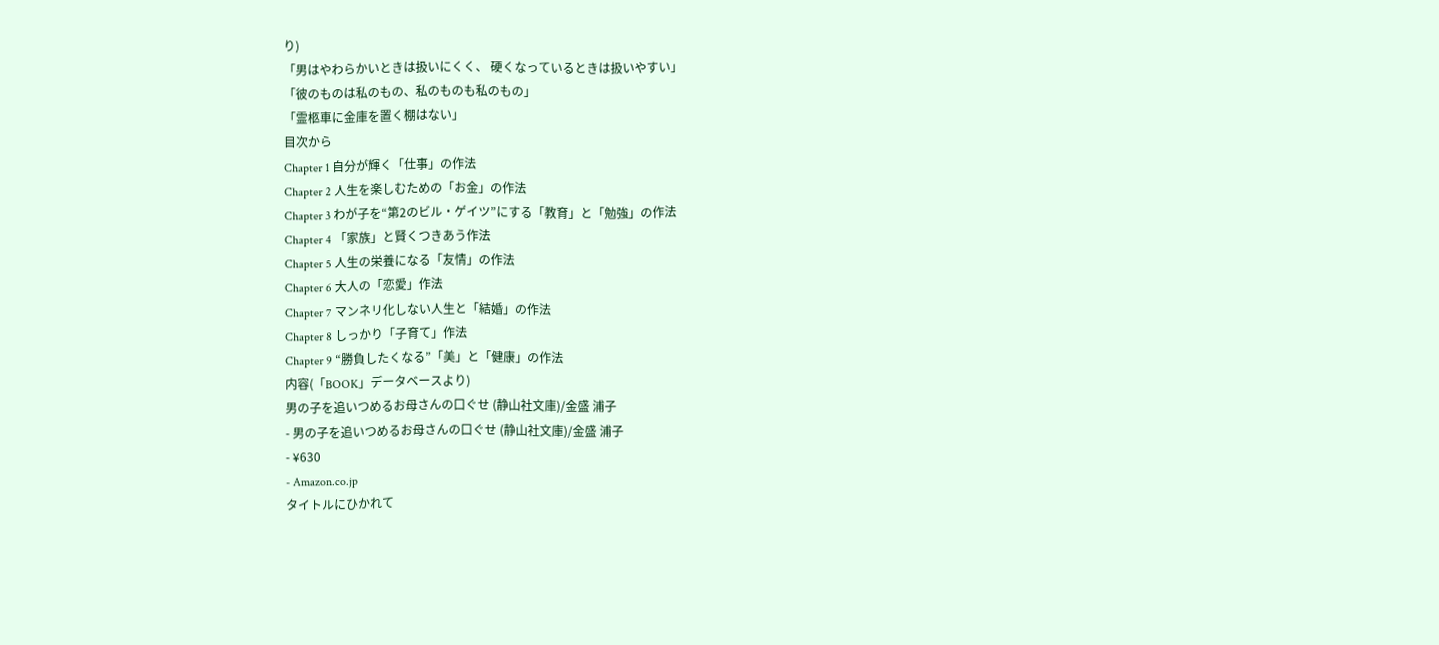り)
「男はやわらかいときは扱いにくく、 硬くなっているときは扱いやすい」
「彼のものは私のもの、私のものも私のもの」
「霊柩車に金庫を置く棚はない」
目次から
Chapter 1 自分が輝く「仕事」の作法
Chapter 2 人生を楽しむための「お金」の作法
Chapter 3 わが子を“第2のビル・ゲイツ”にする「教育」と「勉強」の作法
Chapter 4 「家族」と賢くつきあう作法
Chapter 5 人生の栄養になる「友情」の作法
Chapter 6 大人の「恋愛」作法
Chapter 7 マンネリ化しない人生と「結婚」の作法
Chapter 8 しっかり「子育て」作法
Chapter 9 “勝負したくなる”「美」と「健康」の作法
内容(「BOOK」データベースより)
男の子を追いつめるお母さんの口ぐせ (静山社文庫)/金盛 浦子
- 男の子を追いつめるお母さんの口ぐせ (静山社文庫)/金盛 浦子
- ¥630
- Amazon.co.jp
タイトルにひかれて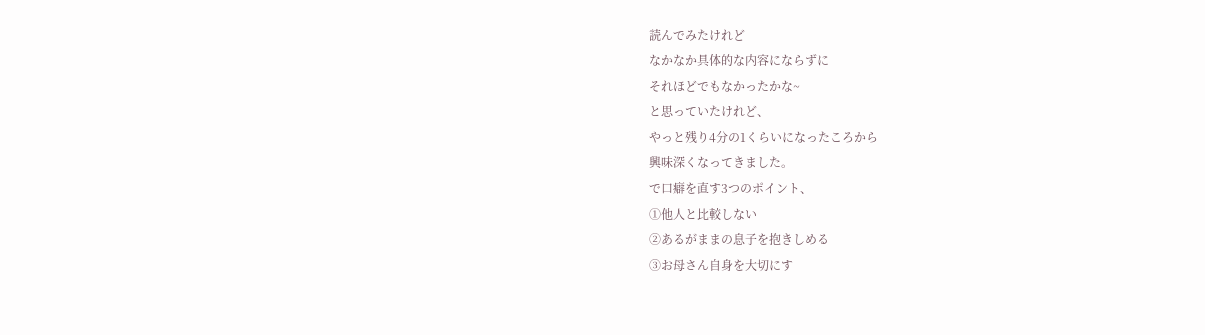読んでみたけれど
なかなか具体的な内容にならずに
それほどでもなかったかな~
と思っていたけれど、
やっと残り4分の1くらいになったころから
興味深くなってきました。
で口癖を直す3つのポイント、
①他人と比較しない
②あるがままの息子を抱きしめる
③お母さん自身を大切にす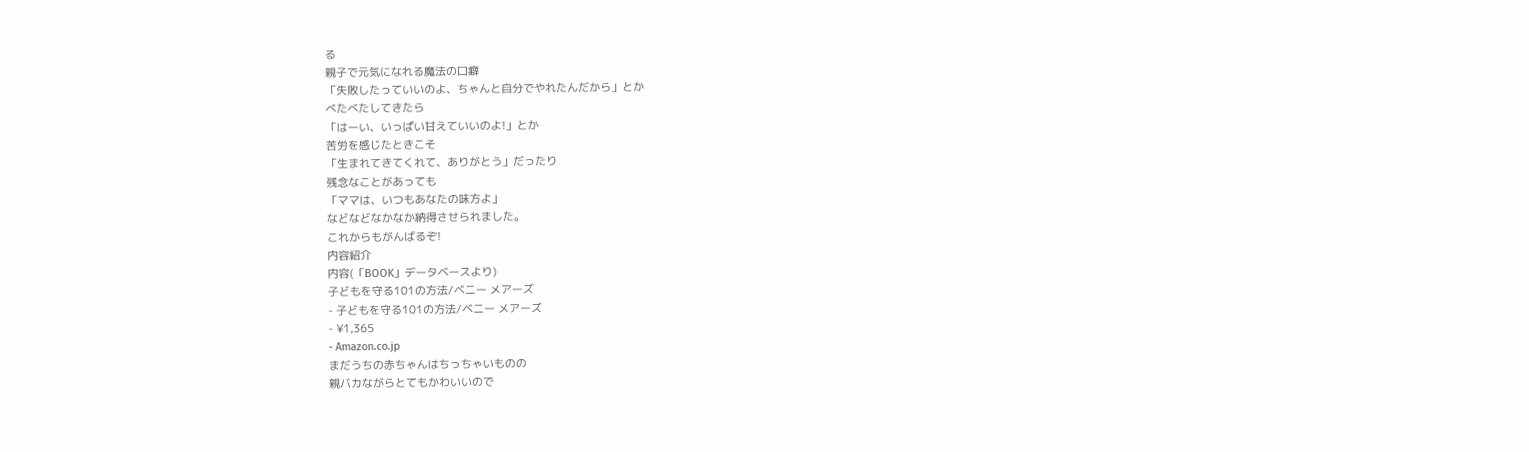る
親子で元気になれる魔法の口癖
「失敗したっていいのよ、ちゃんと自分でやれたんだから」とか
べたべたしてきたら
「はーい、いっぱい甘えていいのよ!」とか
苦労を感じたときこそ
「生まれてきてくれて、ありがとう」だったり
残念なことがあっても
「ママは、いつもあなたの味方よ」
などなどなかなか納得させられました。
これからもがんばるぞ!
内容紹介
内容(「BOOK」データベースより)
子どもを守る101の方法/ベニー メアーズ
- 子どもを守る101の方法/ベニー メアーズ
- ¥1,365
- Amazon.co.jp
まだうちの赤ちゃんはちっちゃいものの
親バカながらとてもかわいいので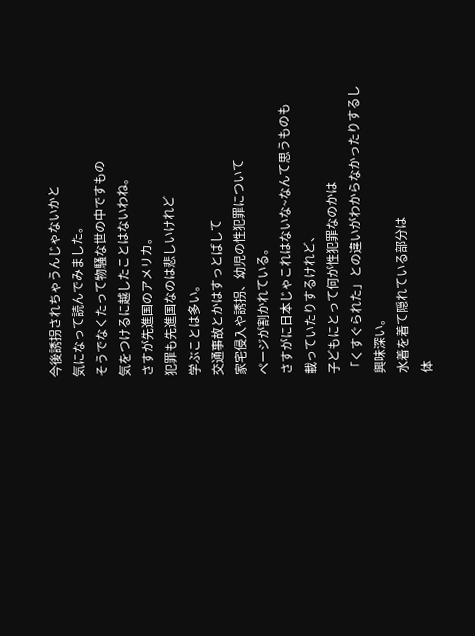今後誘拐されちゃうんじゃないかと
気になって読んでみました。
そうでなくたって物騒な世の中ですもの
気をつけるに越したことはないわね。
さすが先進国のアメリカ。
犯罪も先進国なのは悲しいけれど
学ぶことは多い。
交通事故とかはすっとばして
家宅侵入や誘拐、幼児の性犯罪について
ページが割かれている。
さすがに日本じゃこれはないな~なんて思うものも
載っていたりするけれど、
子どもにとって何が性犯罪なのかは
「くすぐられた」との違いがわからなかったりするし
興味深い。
水着を着て隠れている部分は
体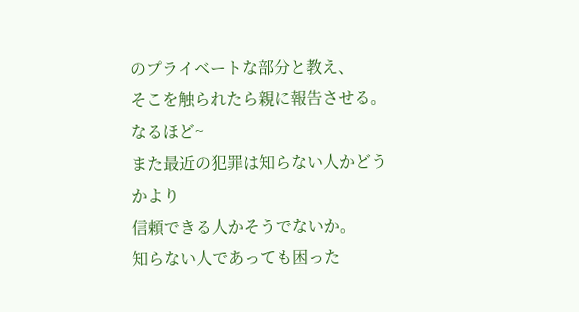のプライベートな部分と教え、
そこを触られたら親に報告させる。
なるほど~
また最近の犯罪は知らない人かどうかより
信頼できる人かそうでないか。
知らない人であっても困った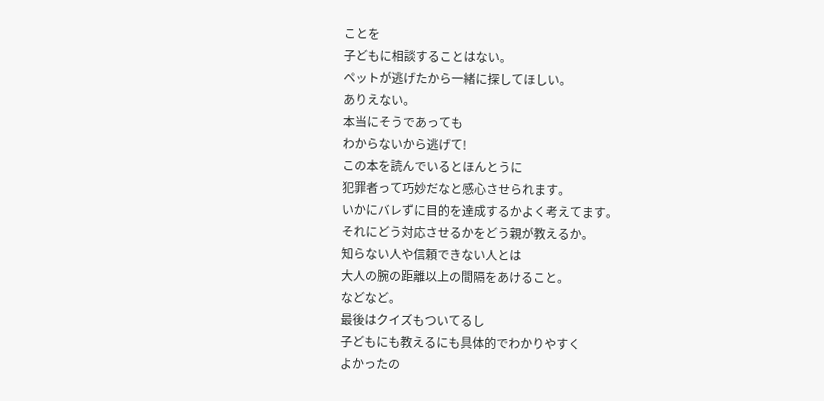ことを
子どもに相談することはない。
ペットが逃げたから一緒に探してほしい。
ありえない。
本当にそうであっても
わからないから逃げて!
この本を読んでいるとほんとうに
犯罪者って巧妙だなと感心させられます。
いかにバレずに目的を達成するかよく考えてます。
それにどう対応させるかをどう親が教えるか。
知らない人や信頼できない人とは
大人の腕の距離以上の間隔をあけること。
などなど。
最後はクイズもついてるし
子どもにも教えるにも具体的でわかりやすく
よかったの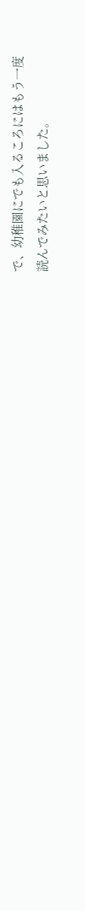で、幼稚園にでも入るころにはもう一度
読んでみたいと思いました。